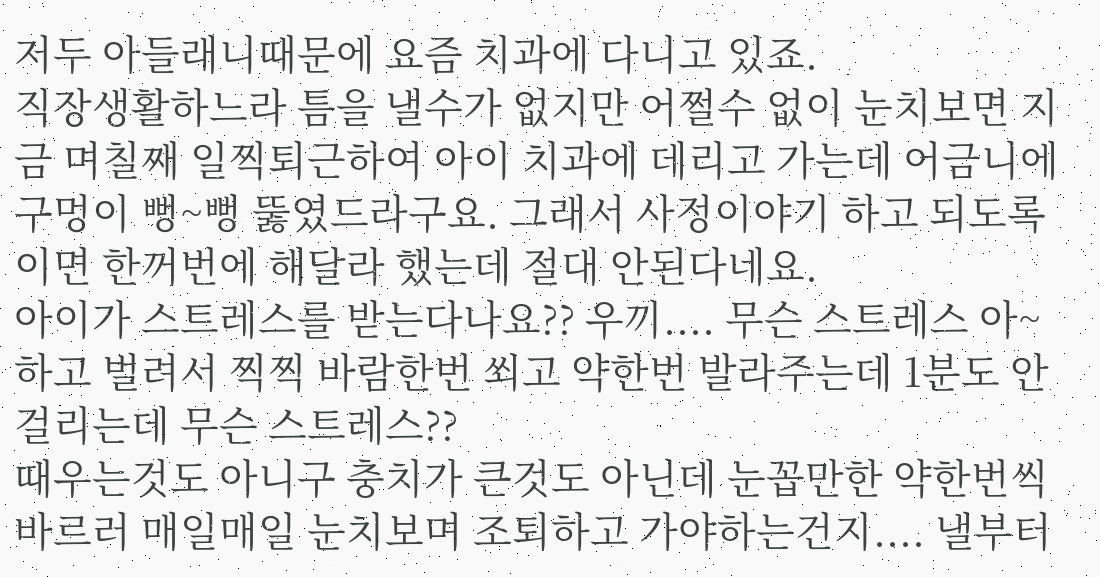저두 아들래니때문에 요즘 치과에 다니고 있죠.
직장생활하느라 틈을 낼수가 없지만 어쩔수 없이 눈치보면 지금 며칠째 일찍퇴근하여 아이 치과에 데리고 가는데 어금니에 구멍이 뻥~뻥 뚫였드라구요. 그래서 사정이야기 하고 되도록이면 한꺼번에 해달라 했는데 절대 안된다네요.
아이가 스트레스를 받는다나요?? 우끼.... 무슨 스트레스 아~ 하고 벌려서 찍찍 바람한번 쐬고 약한번 발라주는데 1분도 안걸리는데 무슨 스트레스??
때우는것도 아니구 충치가 큰것도 아닌데 눈꼽만한 약한번씩 바르러 매일매일 눈치보며 조퇴하고 가야하는건지.... 낼부터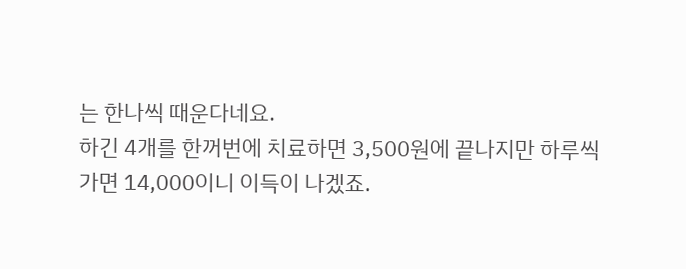는 한나씩 때운다네요.
하긴 4개를 한꺼번에 치료하면 3,500원에 끝나지만 하루씩가면 14,000이니 이득이 나겠죠.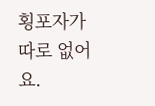횡포자가 따로 없어요.